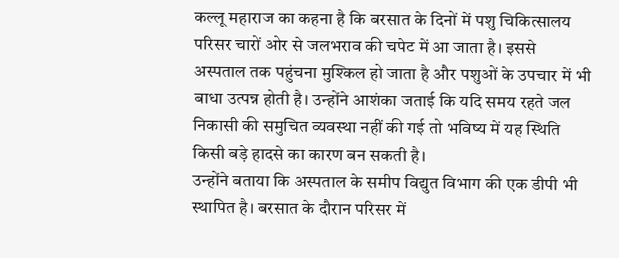कल्लू महाराज का कहना है कि बरसात के दिनों में पशु चिकित्सालय परिसर चारों ओर से जलभराव की चपेट में आ जाता है। इससे अस्पताल तक पहुंचना मुश्किल हो जाता है और पशुओं के उपचार में भी बाधा उत्पन्न होती है। उन्होंने आशंका जताई कि यदि समय रहते जल निकासी की समुचित व्यवस्था नहीं की गई तो भविष्य में यह स्थिति किसी बड़े हादसे का कारण बन सकती है।
उन्होंने बताया कि अस्पताल के समीप विद्युत विभाग की एक डीपी भी स्थापित है। बरसात के दौरान परिसर में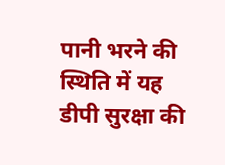पानी भरने की स्थिति में यह डीपी सुरक्षा की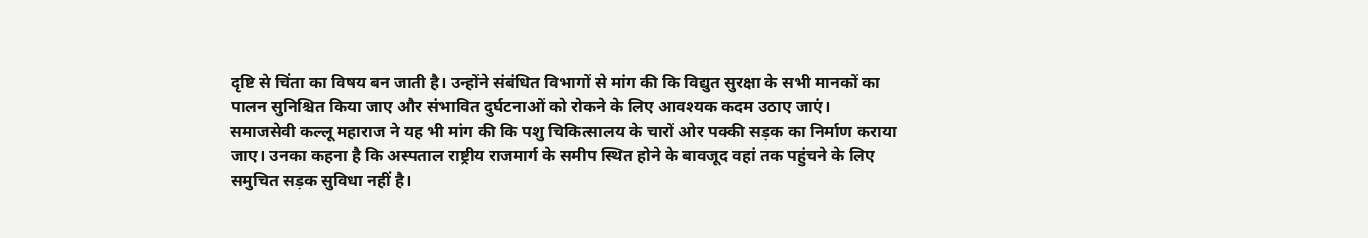दृष्टि से चिंता का विषय बन जाती है। उन्होंने संबंधित विभागों से मांग की कि विद्युत सुरक्षा के सभी मानकों का पालन सुनिश्चित किया जाए और संभावित दुर्घटनाओं को रोकने के लिए आवश्यक कदम उठाए जाएं।
समाजसेवी कल्लू महाराज ने यह भी मांग की कि पशु चिकित्सालय के चारों ओर पक्की सड़क का निर्माण कराया जाए। उनका कहना है कि अस्पताल राष्ट्रीय राजमार्ग के समीप स्थित होने के बावजूद वहां तक पहुंचने के लिए समुचित सड़क सुविधा नहीं है।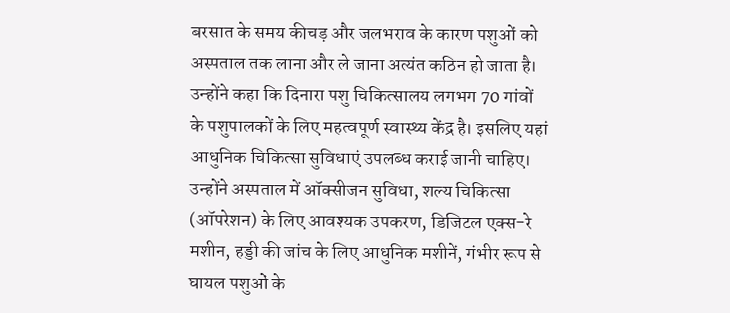बरसात के समय कीचड़ और जलभराव के कारण पशुओं को अस्पताल तक लाना और ले जाना अत्यंत कठिन हो जाता है।
उन्होंने कहा कि दिनारा पशु चिकित्सालय लगभग 70 गांवों के पशुपालकों के लिए महत्वपूर्ण स्वास्थ्य केंद्र है। इसलिए यहां आधुनिक चिकित्सा सुविधाएं उपलब्ध कराई जानी चाहिए। उन्होंने अस्पताल में ऑक्सीजन सुविधा, शल्य चिकित्सा (ऑपरेशन) के लिए आवश्यक उपकरण, डिजिटल एक्स-रे मशीन, हड्डी की जांच के लिए आधुनिक मशीनें, गंभीर रूप से घायल पशुओं के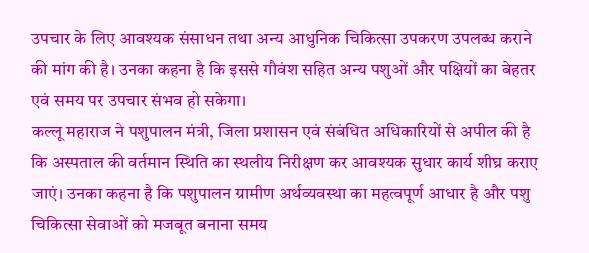उपचार के लिए आवश्यक संसाधन तथा अन्य आधुनिक चिकित्सा उपकरण उपलब्ध कराने की मांग की है। उनका कहना है कि इससे गौवंश सहित अन्य पशुओं और पक्षियों का बेहतर एवं समय पर उपचार संभव हो सकेगा।
कल्लू महाराज ने पशुपालन मंत्री, जिला प्रशासन एवं संबंधित अधिकारियों से अपील की है कि अस्पताल की वर्तमान स्थिति का स्थलीय निरीक्षण कर आवश्यक सुधार कार्य शीघ्र कराए जाएं। उनका कहना है कि पशुपालन ग्रामीण अर्थव्यवस्था का महत्वपूर्ण आधार है और पशु चिकित्सा सेवाओं को मजबूत बनाना समय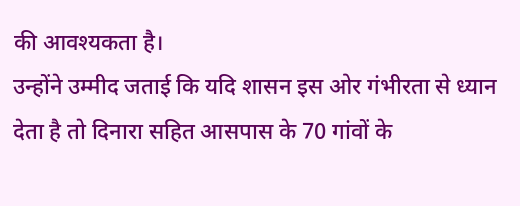की आवश्यकता है।
उन्होंने उम्मीद जताई कि यदि शासन इस ओर गंभीरता से ध्यान देता है तो दिनारा सहित आसपास के 70 गांवों के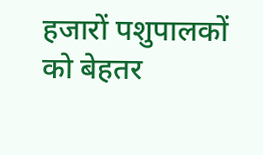हजारों पशुपालकों को बेहतर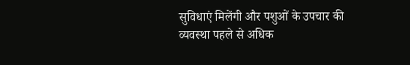सुविधाएं मिलेंगी और पशुओं के उपचार की व्यवस्था पहले से अधिक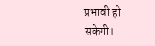प्रभावी हो सकेगी।